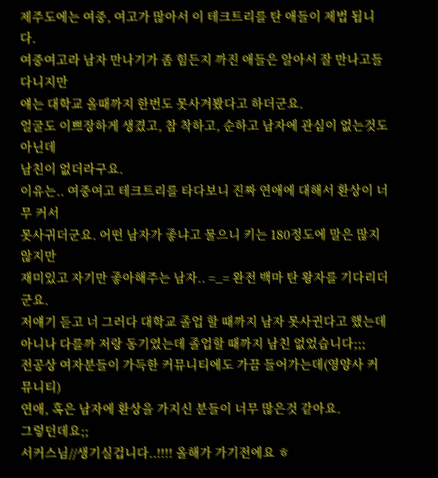제주도에는 여중, 여고가 많아서 이 테크트리를 탄 애들이 제법 됩니다.
여중여고라 남자 만나기가 좀 힘든지 까진 애들은 알아서 잘 만나고들 다니지만
얘는 대학교 올때까지 한번도 못사겨봤다고 하더군요.
얼굴도 이쁘장하게 생겼고, 참 착하고, 순하고 남자에 관심이 없는것도 아닌데
남친이 없더라구요.
이유는.. 여중여고 테크트리를 타다보니 진짜 연애에 대해서 환상이 너무 커서
못사귀더군요. 어떤 남자가 좋냐고 물으니 키는 180정도에 말은 많지 않지만
재미있고 자기만 좋아해주는 남자.. =_= 완전 백마 탄 왕자를 기다리더군요.
저얘기 듣고 너 그러다 대학교 졸업 할 때까지 남자 못사귄다고 했는데
아니나 다를까 저랑 동기였는데 졸업할 때까지 남친 없었습니다;;;
전공상 여자분들이 가득한 커뮤니티에도 가끔 들어가는데(영양사 커뮤니티)
연애, 혹은 남자에 환상을 가지신 분들이 너무 많은것 같아요.
그렇던데요;;
서커스님//생기실겁니다..!!!! 올해가 가기전에요 ㅎ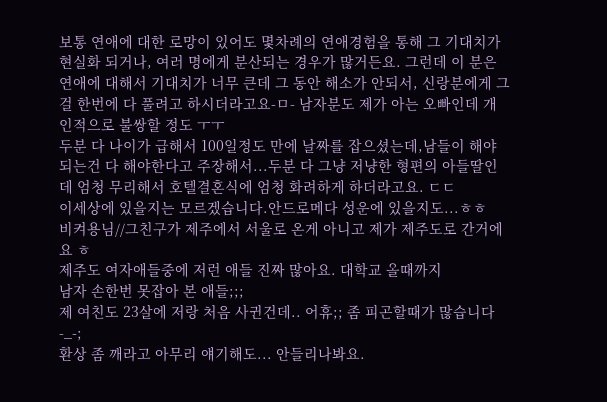보통 연애에 대한 로망이 있어도 몇차례의 연애경험을 통해 그 기대치가 현실화 되거나, 여러 명에게 분산되는 경우가 많거든요. 그런데 이 분은 연애에 대해서 기대치가 너무 큰데 그 동안 해소가 안되서, 신랑분에게 그걸 한번에 다 풀려고 하시더라고요-ㅁ- 남자분도 제가 아는 오빠인데 개인적으로 불쌍할 정도 ㅜㅜ
두분 다 나이가 급해서 100일정도 만에 날짜를 잡으셨는데,남들이 해야되는건 다 해야한다고 주장해서...두분 다 그냥 저냥한 형편의 아들딸인데 엄청 무리해서 호텔결혼식에 엄청 화려하게 하더라고요. ㄷㄷ
이세상에 있을지는 모르겠습니다.안드로메다 성운에 있을지도...ㅎㅎ
비켜용님//그친구가 제주에서 서울로 온게 아니고 제가 제주도로 간거에요 ㅎ
제주도 여자애들중에 저런 애들 진짜 많아요. 대학교 올때까지
남자 손한번 못잡아 본 애들;;;
제 여친도 23살에 저랑 처음 사귄건데.. 어휴;; 좀 피곤할때가 많습니다 -_-;
환상 좀 깨라고 아무리 얘기해도... 안들리나봐요.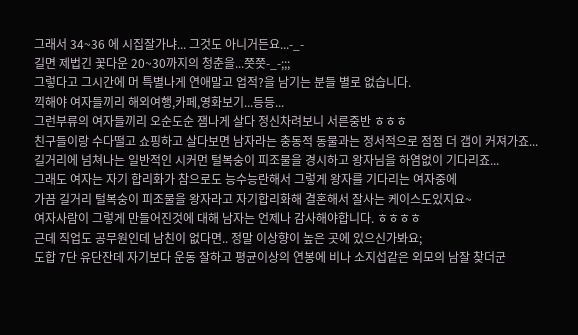그래서 34~36 에 시집잘가냐... 그것도 아니거든요...-_-
길면 제법긴 꽃다운 20~30까지의 청춘을...쯧쯧-_-;;;
그렇다고 그시간에 머 특별나게 연애말고 업적?을 남기는 분들 별로 없습니다.
끽해야 여자들끼리 해외여행,카페,영화보기...등등...
그런부류의 여자들끼리 오순도순 잼나게 살다 정신차려보니 서른중반 ㅎㅎㅎ
친구들이랑 수다떨고 쇼핑하고 살다보면 남자라는 충동적 동물과는 정서적으로 점점 더 갭이 커져가죠...
길거리에 넘쳐나는 일반적인 시커먼 털복숭이 피조물을 경시하고 왕자님을 하염없이 기다리죠...
그래도 여자는 자기 합리화가 참으로도 능수능란해서 그렇게 왕자를 기다리는 여자중에
가끔 길거리 털복숭이 피조물을 왕자라고 자기합리화해 결혼해서 잘사는 케이스도있지요~
여자사람이 그렇게 만들어진것에 대해 남자는 언제나 감사해야합니다. ㅎㅎㅎㅎ
근데 직업도 공무원인데 남친이 없다면.. 정말 이상향이 높은 곳에 있으신가봐요;
도합 7단 유단잔데 자기보다 운동 잘하고 평균이상의 연봉에 비나 소지섭같은 외모의 남잘 찾더군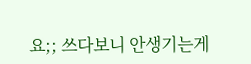요;; 쓰다보니 안생기는게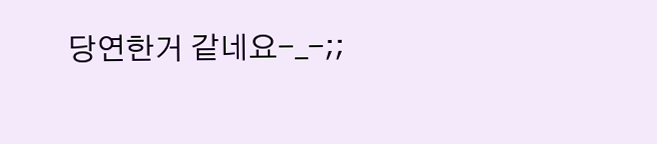당연한거 같네요-_-;;